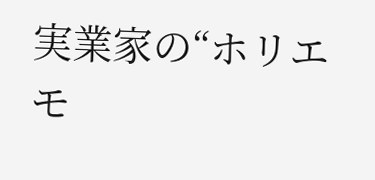実業家の“ホリエモ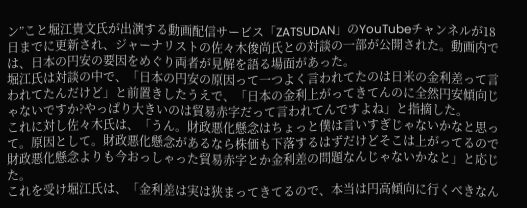ン”こと堀江貴文氏が出演する動画配信サービス「ZATSUDAN」のYouTubeチャンネルが18日までに更新され、ジャーナリストの佐々木俊尚氏との対談の一部が公開された。動画内では、日本の円安の要因をめぐり両者が見解を語る場面があった。
堀江氏は対談の中で、「日本の円安の原因って一つよく言われてたのは日米の金利差って言われてたんだけど」と前置きしたうえで、「日本の金利上がってきてんのに全然円安傾向じゃないですか?やっぱり大きいのは貿易赤字だって言われてんですよね」と指摘した。
これに対し佐々木氏は、「うん。財政悪化懸念はちょっと僕は言いすぎじゃないかなと思って。原因として。財政悪化懸念があるなら株価も下落するはずだけどそこは上がってるので財政悪化懸念よりも今おっしゃった貿易赤字とか金利差の問題なんじゃないかなと」と応じた。
これを受け堀江氏は、「金利差は実は狭まってきてるので、本当は円高傾向に行くべきなん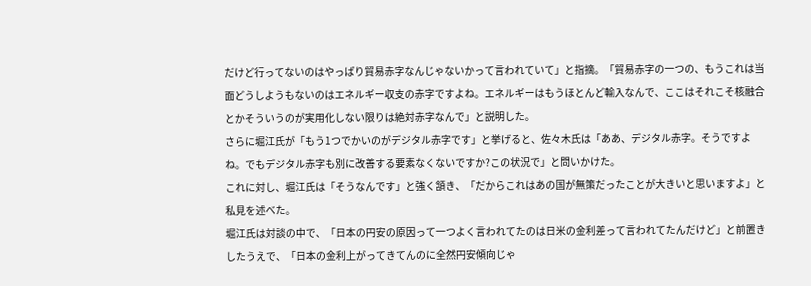だけど行ってないのはやっぱり貿易赤字なんじゃないかって言われていて」と指摘。「貿易赤字の一つの、もうこれは当面どうしようもないのはエネルギー収支の赤字ですよね。エネルギーはもうほとんど輸入なんで、ここはそれこそ核融合とかそういうのが実用化しない限りは絶対赤字なんで」と説明した。
さらに堀江氏が「もう1つでかいのがデジタル赤字です」と挙げると、佐々木氏は「ああ、デジタル赤字。そうですよね。でもデジタル赤字も別に改善する要素なくないですか?この状況で」と問いかけた。
これに対し、堀江氏は「そうなんです」と強く頷き、「だからこれはあの国が無策だったことが大きいと思いますよ」と私見を述べた。
堀江氏は対談の中で、「日本の円安の原因って一つよく言われてたのは日米の金利差って言われてたんだけど」と前置きしたうえで、「日本の金利上がってきてんのに全然円安傾向じゃ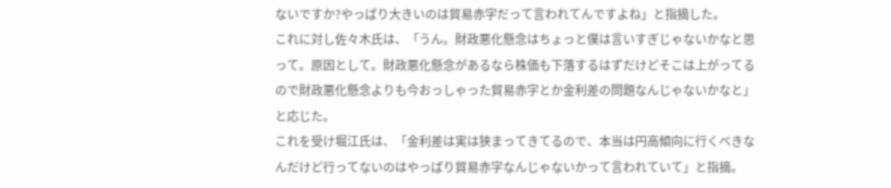ないですか?やっぱり大きいのは貿易赤字だって言われてんですよね」と指摘した。
これに対し佐々木氏は、「うん。財政悪化懸念はちょっと僕は言いすぎじゃないかなと思って。原因として。財政悪化懸念があるなら株価も下落するはずだけどそこは上がってるので財政悪化懸念よりも今おっしゃった貿易赤字とか金利差の問題なんじゃないかなと」と応じた。
これを受け堀江氏は、「金利差は実は狭まってきてるので、本当は円高傾向に行くべきなんだけど行ってないのはやっぱり貿易赤字なんじゃないかって言われていて」と指摘。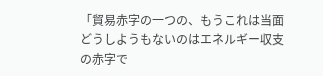「貿易赤字の一つの、もうこれは当面どうしようもないのはエネルギー収支の赤字で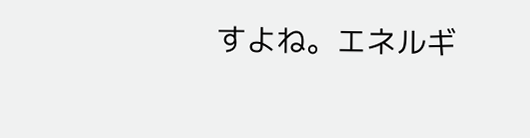すよね。エネルギ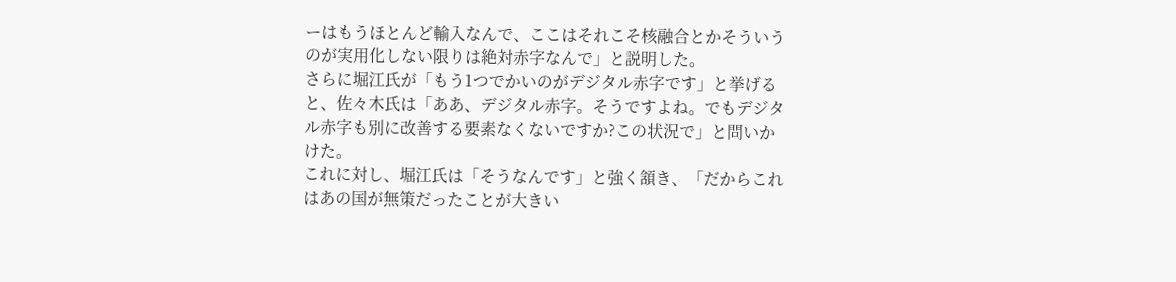ーはもうほとんど輸入なんで、ここはそれこそ核融合とかそういうのが実用化しない限りは絶対赤字なんで」と説明した。
さらに堀江氏が「もう1つでかいのがデジタル赤字です」と挙げると、佐々木氏は「ああ、デジタル赤字。そうですよね。でもデジタル赤字も別に改善する要素なくないですか?この状況で」と問いかけた。
これに対し、堀江氏は「そうなんです」と強く頷き、「だからこれはあの国が無策だったことが大きい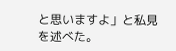と思いますよ」と私見を述べた。